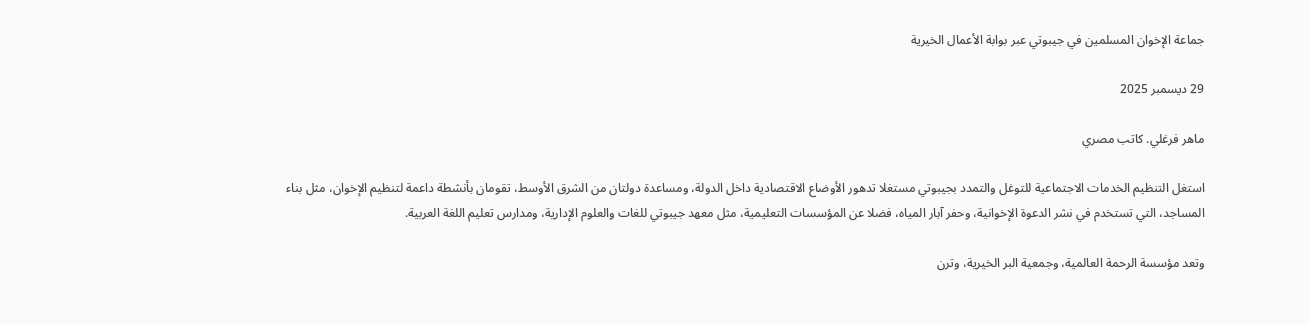جماعة الإخوان المسلمين في جيبوتي عبر بوابة الأعمال الخيرية

29 ديسمبر 2025

ماهر فرغلي. كاتب مصري

استغل التنظيم الخدمات الاجتماعية للتوغل والتمدد بجيبوتي مستغلا تدهور الأوضاع الاقتصادية داخل الدولة، ومساعدة دولتان من الشرق الأوسط، تقومان بأنشطة داعمة لتنظيم الإخوان، مثل بناء المساجد، التي تستخدم في نشر الدعوة الإخوانية، وحفر آبار المياه، فضلا عن المؤسسات التعليمية، مثل معهد جيبوتي للغات والعلوم الإدارية، ومدارس تعليم اللغة العربية.

وتعد مؤسسة الرحمة العالمية، وجمعية البر الخيرية، وترن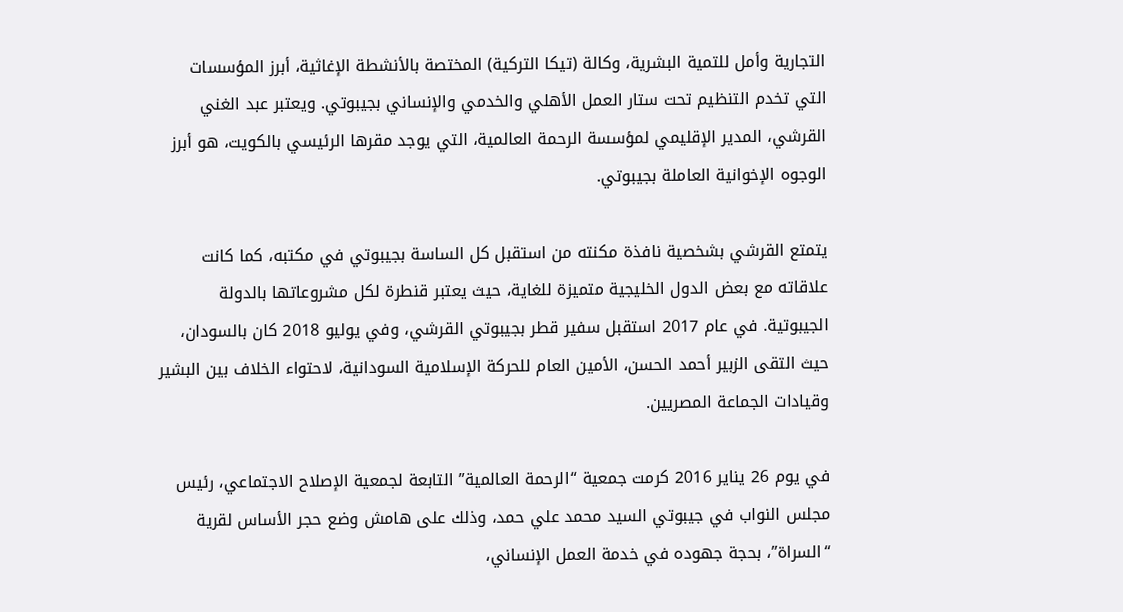التجارية وأمل للتمية البشرية، وكالة (تيكا التركية) المختصة بالأنشطة الإغاثية، أبرز المؤسسات التي تخدم التنظيم تحت ستار العمل الأهلي والخدمي والإنساني بجيبوتي. ويعتبر عبد الغني القرشي، المدير الإقليمي لمؤسسة الرحمة العالمية، التي يوجد مقرها الرئيسي بالكويت، هو أبرز الوجوه الإخوانية العاملة بجيبوتي.

يتمتع القرشي بشخصية نافذة مكنته من استقبل كل الساسة بجيبوتي في مكتبه، كما كانت علاقاته مع بعض الدول الخليجية متميزة للغاية، حيث يعتبر قنطرة لكل مشروعاتها بالدولة الجيبوتية. في عام 2017 استقبل سفير قطر بجيبوتي القرشي، وفي يوليو 2018 كان بالسودان، حيث التقى الزبير أحمد الحسن، الأمين العام للحركة الإسلامية السودانية، لاحتواء الخلاف بين البشير وقيادات الجماعة المصريين.

في يوم 26 يناير 2016 كرمت جمعية “الرحمة العالمية” التابعة لجمعية الإصلاح الاجتماعي، رئيس مجلس النواب في جيبوتي السيد محمد علي حمد، وذلك على هامش وضع حجر الأساس لقرية “السراة”، بحجة جهوده في خدمة العمل الإنساني،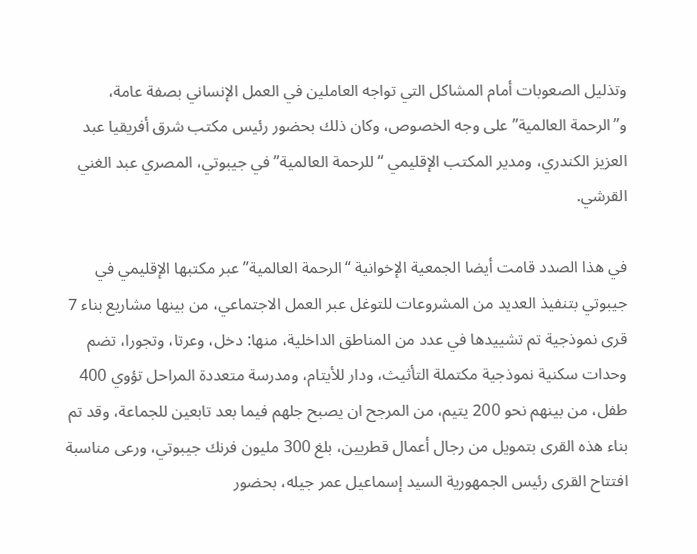وتذليل الصعوبات أمام المشاكل التي تواجه العاملين في العمل الإنساني بصفة عامة، و”الرحمة العالمية” على وجه الخصوص، وكان ذلك بحضور رئيس مكتب شرق أفريقيا عبد العزيز الكندري، ومدير المكتب الإقليمي “للرحمة العالمية” في جيبوتي، المصري عبد الغني القرشي.

في هذا الصدد قامت أيضا الجمعية الإخوانية “الرحمة العالمية” عبر مكتبها الإقليمي في جيبوتي بتنفيذ العديد من المشروعات للتوغل عبر العمل الاجتماعي، من بينها مشاريع بناء 7 قرى نموذجية تم تشييدها في عدد من المناطق الداخلية، منها: دخل، وعرتا، وتجورا، تضم وحدات سكنية نموذجية مكتملة التأثيث، ودار للأيتام، ومدرسة متعددة المراحل تؤوي 400 طفل، من بينهم نحو 200 يتيم، من المرجح ان يصبح جلهم فيما بعد تابعين للجماعة، وقد تم بناء هذه القرى بتمويل من رجال أعمال قطريين، بلغ 300 مليون فرنك جيبوتي، ورعى مناسبة افتتاح القرى رئيس الجمهورية السيد إسماعيل عمر جيله، بحضور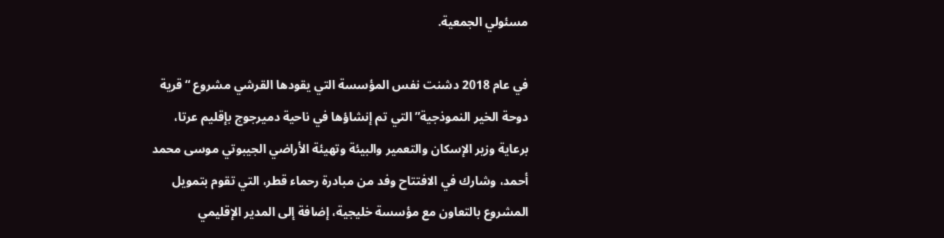مسئولي الجمعية.

في عام 2018 دشنت نفس المؤسسة التي يقودها القرشي مشروع “قرية دوحة الخير النموذجية” التي تم إنشاؤها في ناحية دميرجوج بإقليم عرتا، برعاية وزير الإسكان والتعمير والبيئة وتهيئة الأراضي الجيبوتي موسى محمد أحمد، وشارك في الافتتاح وفد من مبادرة رحماء قطر، التي تقوم بتمويل المشروع بالتعاون مع مؤسسة خليجية، إضافة إلى المدير الإقليمي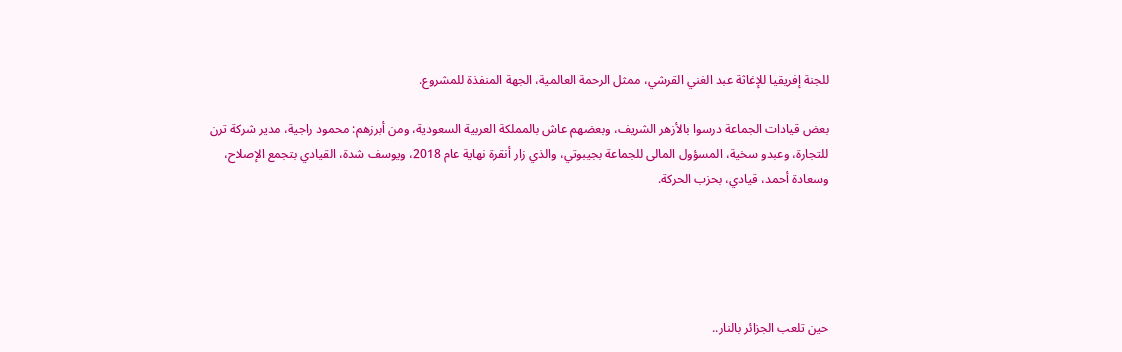للجنة إفريقيا للإغاثة عبد الغني القرشي، ممثل الرحمة العالمية، الجهة المنفذة للمشروع.

بعض قيادات الجماعة درسوا بالأزهر الشريف، وبعضهم عاش بالمملكة العربية السعودية، ومن أبرزهم: محمود راجية، مدير شركة ترن للتجارة، وعبدو سخية، المسؤول المالى للجماعة بجيبوتي، والذي زار أنقرة نهاية عام 2018، ويوسف شدة، القيادي بتجمع الإصلاح، وسعادة أحمد، قيادي، بحزب الحركة.





حين تلعب الجزائر بالنار..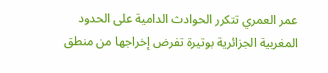عمر العمري تتكرر الحوادث الدامية على الحدود المغربية الجزائرية بوتيرة تفرض إخراجها من منطق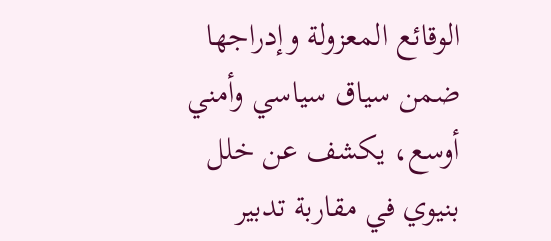الوقائع المعزولة وإدراجها ضمن سياق سياسي وأمني أوسع، يكشف عن خلل بنيوي في مقاربة تدبير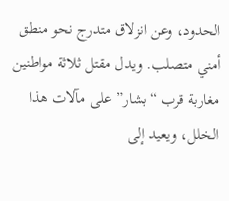الحدود، وعن انزلاق متدرج نحو منطق أمني متصلب. ويدل مقتل ثلاثة مواطنين مغاربة قرب “بشار” على مآلات هذا الخلل، ويعيد إلى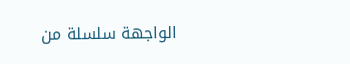الواجهة سلسلة من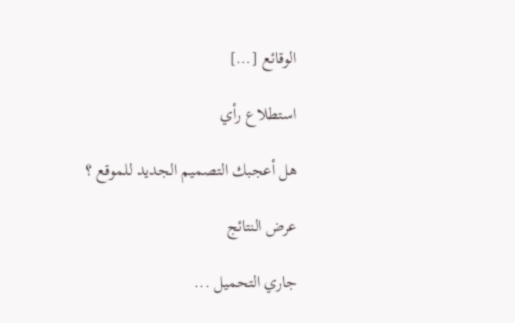الوقائع […]

استطلاع رأي

هل أعجبك التصميم الجديد للموقع ؟

عرض النتائج

جاري التحميل ...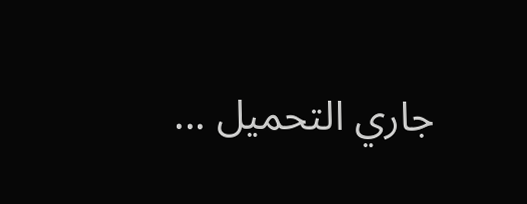جاري التحميل ...